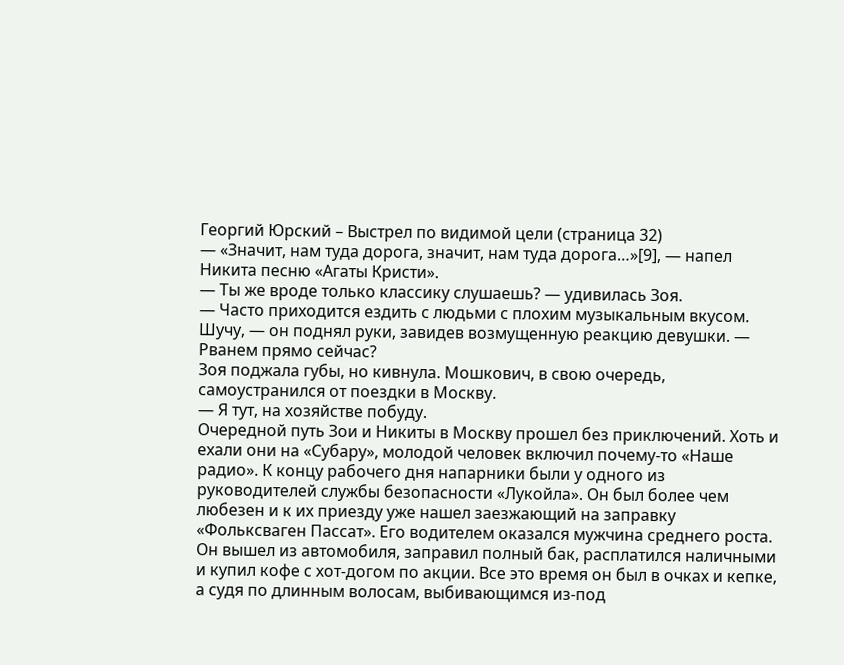Георгий Юрский – Выстрел по видимой цели (страница 32)
— «Значит, нам туда дорога, значит, нам туда дорога…»[9], — напел Никита песню «Агаты Кристи».
— Ты же вроде только классику слушаешь? — удивилась Зоя.
— Часто приходится ездить с людьми с плохим музыкальным вкусом. Шучу, — он поднял руки, завидев возмущенную реакцию девушки. — Рванем прямо сейчас?
Зоя поджала губы, но кивнула. Мошкович, в свою очередь, самоустранился от поездки в Москву.
— Я тут, на хозяйстве побуду.
Очередной путь Зои и Никиты в Москву прошел без приключений. Хоть и ехали они на «Субару», молодой человек включил почему-то «Наше радио». К концу рабочего дня напарники были у одного из руководителей службы безопасности «Лукойла». Он был более чем любезен и к их приезду уже нашел заезжающий на заправку «Фольксваген Пассат». Его водителем оказался мужчина среднего роста. Он вышел из автомобиля, заправил полный бак, расплатился наличными и купил кофе с хот-догом по акции. Все это время он был в очках и кепке, а судя по длинным волосам, выбивающимся из-под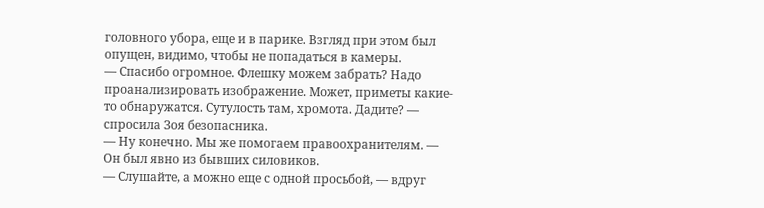головного убора, еще и в парике. Взгляд при этом был опущен, видимо, чтобы не попадаться в камеры.
— Спасибо огромное. Флешку можем забрать? Надо проанализировать изображение. Может, приметы какие-то обнаружатся. Сутулость там, хромота. Дадите? — спросила Зоя безопасника.
— Ну конечно. Мы же помогаем правоохранителям. — Он был явно из бывших силовиков.
— Слушайте, а можно еще с одной просьбой, — вдруг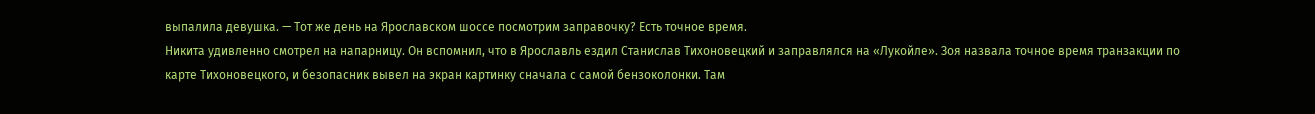выпалила девушка. — Тот же день на Ярославском шоссе посмотрим заправочку? Есть точное время.
Никита удивленно смотрел на напарницу. Он вспомнил, что в Ярославль ездил Станислав Тихоновецкий и заправлялся на «Лукойле». Зоя назвала точное время транзакции по карте Тихоновецкого, и безопасник вывел на экран картинку сначала с самой бензоколонки. Там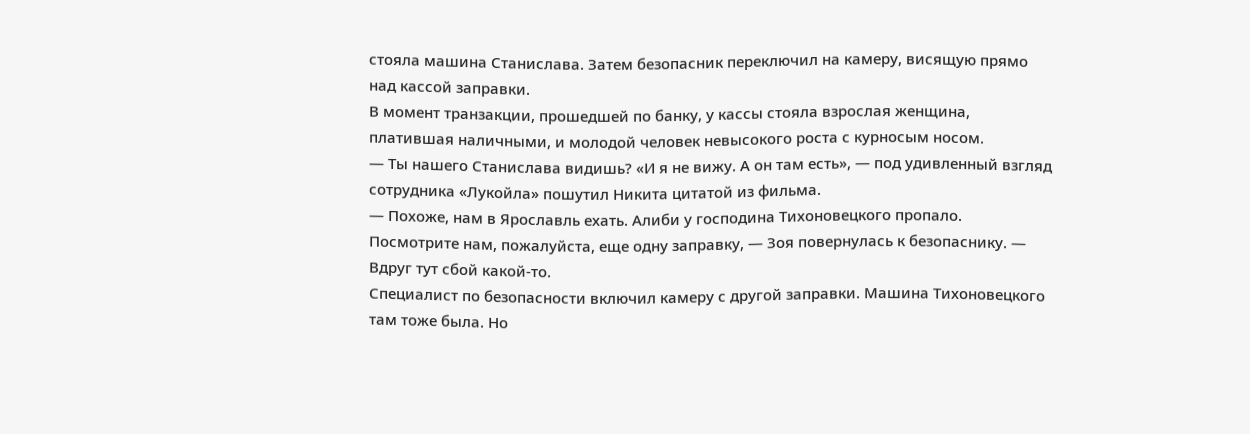стояла машина Станислава. Затем безопасник переключил на камеру, висящую прямо над кассой заправки.
В момент транзакции, прошедшей по банку, у кассы стояла взрослая женщина, платившая наличными, и молодой человек невысокого роста с курносым носом.
— Ты нашего Станислава видишь? «И я не вижу. А он там есть», — под удивленный взгляд сотрудника «Лукойла» пошутил Никита цитатой из фильма.
— Похоже, нам в Ярославль ехать. Алиби у господина Тихоновецкого пропало. Посмотрите нам, пожалуйста, еще одну заправку, — Зоя повернулась к безопаснику. — Вдруг тут сбой какой-то.
Специалист по безопасности включил камеру с другой заправки. Машина Тихоновецкого там тоже была. Но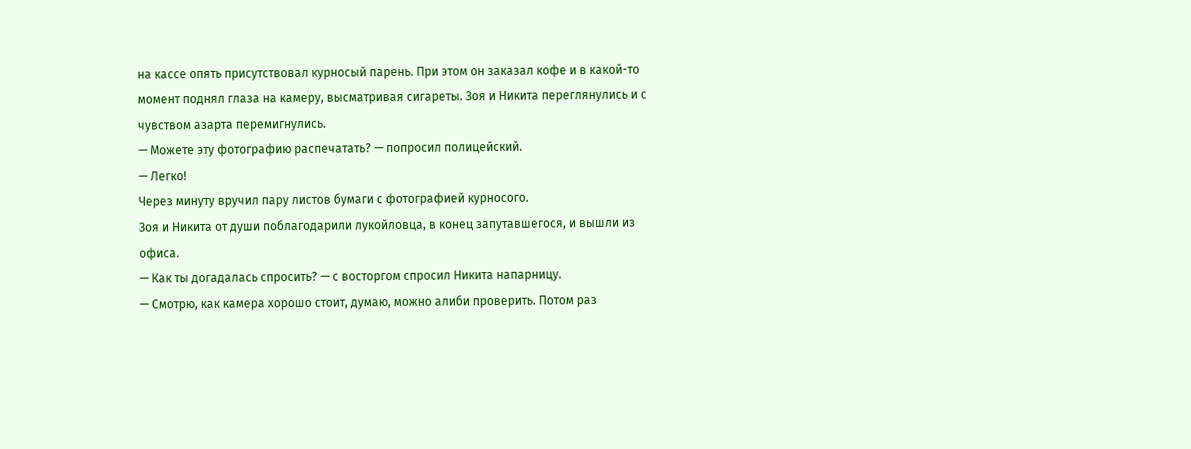на кассе опять присутствовал курносый парень. При этом он заказал кофе и в какой-то момент поднял глаза на камеру, высматривая сигареты. Зоя и Никита переглянулись и с чувством азарта перемигнулись.
— Можете эту фотографию распечатать? — попросил полицейский.
— Легко!
Через минуту вручил пару листов бумаги с фотографией курносого.
Зоя и Никита от души поблагодарили лукойловца, в конец запутавшегося, и вышли из офиса.
— Как ты догадалась спросить? — с восторгом спросил Никита напарницу.
— Смотрю, как камера хорошо стоит, думаю, можно алиби проверить. Потом раз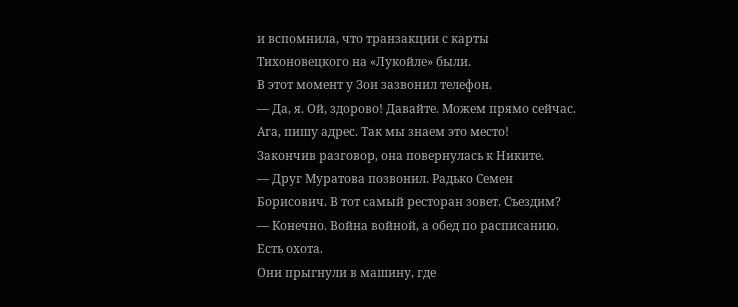и вспомнила, что транзакции с карты Тихоновецкого на «Лукойле» были.
В этот момент у Зои зазвонил телефон.
— Да, я. Ой, здорово! Давайте. Можем прямо сейчас. Ага, пишу адрес. Так мы знаем это место!
Закончив разговор, она повернулась к Никите.
— Друг Муратова позвонил. Радько Семен Борисович. В тот самый ресторан зовет. Съездим?
— Конечно. Война войной, а обед по расписанию. Есть охота.
Они прыгнули в машину, где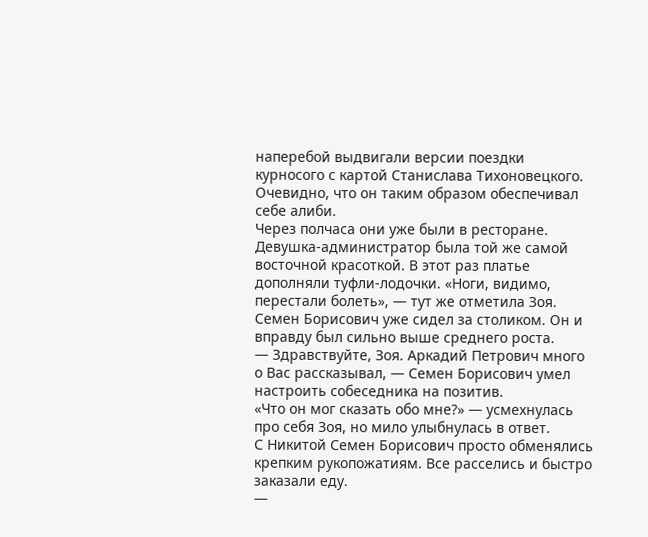наперебой выдвигали версии поездки курносого с картой Станислава Тихоновецкого. Очевидно, что он таким образом обеспечивал себе алиби.
Через полчаса они уже были в ресторане. Девушка-администратор была той же самой восточной красоткой. В этот раз платье дополняли туфли-лодочки. «Ноги, видимо, перестали болеть», — тут же отметила Зоя. Семен Борисович уже сидел за столиком. Он и вправду был сильно выше среднего роста.
— Здравствуйте, Зоя. Аркадий Петрович много о Вас рассказывал, — Семен Борисович умел настроить собеседника на позитив.
«Что он мог сказать обо мне?» — усмехнулась про себя Зоя, но мило улыбнулась в ответ.
С Никитой Семен Борисович просто обменялись крепким рукопожатиям. Все расселись и быстро заказали еду.
—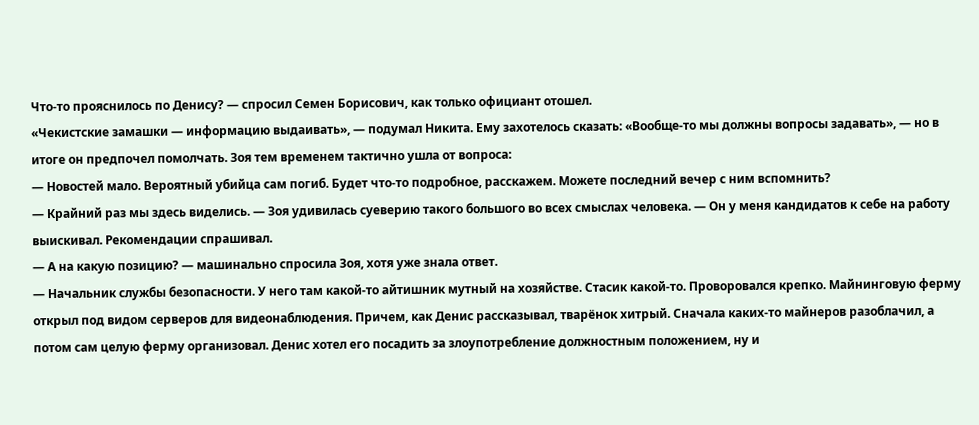Что-то прояснилось по Денису? — спросил Семен Борисович, как только официант отошел.
«Чекистские замашки — информацию выдаивать», — подумал Никита. Ему захотелось сказать: «Вообще-то мы должны вопросы задавать», — но в итоге он предпочел помолчать. Зоя тем временем тактично ушла от вопроса:
— Новостей мало. Вероятный убийца сам погиб. Будет что-то подробное, расскажем. Можете последний вечер с ним вспомнить?
— Крайний раз мы здесь виделись. — Зоя удивилась суеверию такого большого во всех смыслах человека. — Он у меня кандидатов к себе на работу выискивал. Рекомендации спрашивал.
— А на какую позицию? — машинально спросила Зоя, хотя уже знала ответ.
— Начальник службы безопасности. У него там какой-то айтишник мутный на хозяйстве. Стасик какой-то. Проворовался крепко. Майнинговую ферму открыл под видом серверов для видеонаблюдения. Причем, как Денис рассказывал, тварёнок хитрый. Сначала каких-то майнеров разоблачил, а потом сам целую ферму организовал. Денис хотел его посадить за злоупотребление должностным положением, ну и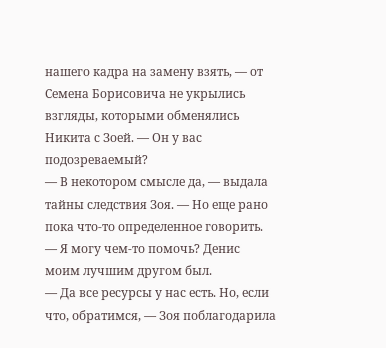нашего кадра на замену взять, — от Семена Борисовича не укрылись взгляды, которыми обменялись Никита с Зоей. — Он у вас подозреваемый?
— В некотором смысле да, — выдала тайны следствия Зоя. — Но еще рано пока что-то определенное говорить.
— Я могу чем-то помочь? Денис моим лучшим другом был.
— Да все ресурсы у нас есть. Но, если что, обратимся, — Зоя поблагодарила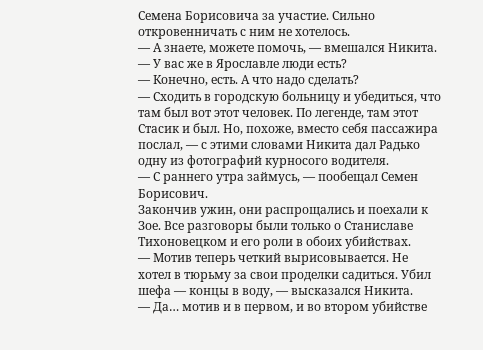Семена Борисовича за участие. Сильно откровенничать с ним не хотелось.
— А знаете, можете помочь, — вмешался Никита. — У вас же в Ярославле люди есть?
— Конечно, есть. А что надо сделать?
— Сходить в городскую больницу и убедиться, что там был вот этот человек. По легенде, там этот Стасик и был. Но, похоже, вместо себя пассажира послал, — с этими словами Никита дал Радько одну из фотографий курносого водителя.
— С раннего утра займусь, — пообещал Семен Борисович.
Закончив ужин, они распрощались и поехали к Зое. Все разговоры были только о Станиславе Тихоновецком и его роли в обоих убийствах.
— Мотив теперь четкий вырисовывается. Не хотел в тюрьму за свои проделки садиться. Убил шефа — концы в воду, — высказался Никита.
— Да… мотив и в первом, и во втором убийстве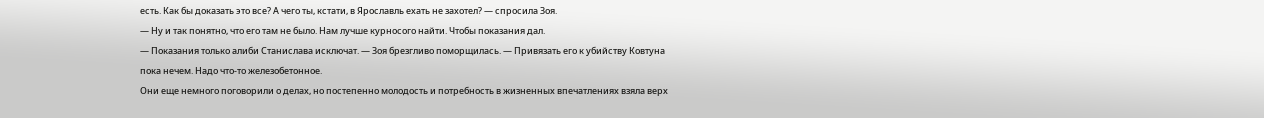есть. Как бы доказать это все? А чего ты, кстати, в Ярославль ехать не захотел? — спросила Зоя.
— Ну и так понятно, что его там не было. Нам лучше курносого найти. Чтобы показания дал.
— Показания только алиби Станислава исключат. — Зоя брезгливо поморщилась. — Привязать его к убийству Ковтуна пока нечем. Надо что-то железобетонное.
Они еще немного поговорили о делах, но постепенно молодость и потребность в жизненных впечатлениях взяла верх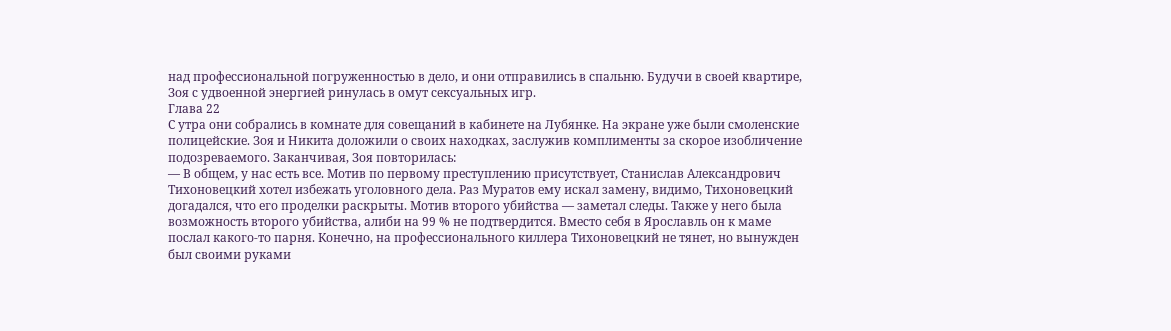над профессиональной погруженностью в дело, и они отправились в спальню. Будучи в своей квартире, Зоя с удвоенной энергией ринулась в омут сексуальных игр.
Глава 22
С утра они собрались в комнате для совещаний в кабинете на Лубянке. На экране уже были смоленские полицейские. Зоя и Никита доложили о своих находках, заслужив комплименты за скорое изобличение подозреваемого. Заканчивая, Зоя повторилась:
— В общем, у нас есть все. Мотив по первому преступлению присутствует, Станислав Александрович Тихоновецкий хотел избежать уголовного дела. Раз Муратов ему искал замену, видимо, Тихоновецкий догадался, что его проделки раскрыты. Мотив второго убийства — заметал следы. Также у него была возможность второго убийства, алиби на 99 % не подтвердится. Вместо себя в Ярославль он к маме послал какого-то парня. Конечно, на профессионального киллера Тихоновецкий не тянет, но вынужден был своими руками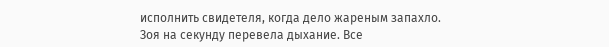исполнить свидетеля, когда дело жареным запахло.
Зоя на секунду перевела дыхание. Все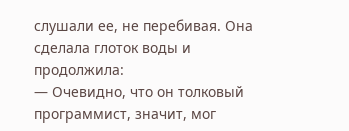слушали ее, не перебивая. Она сделала глоток воды и продолжила:
— Очевидно, что он толковый программист, значит, мог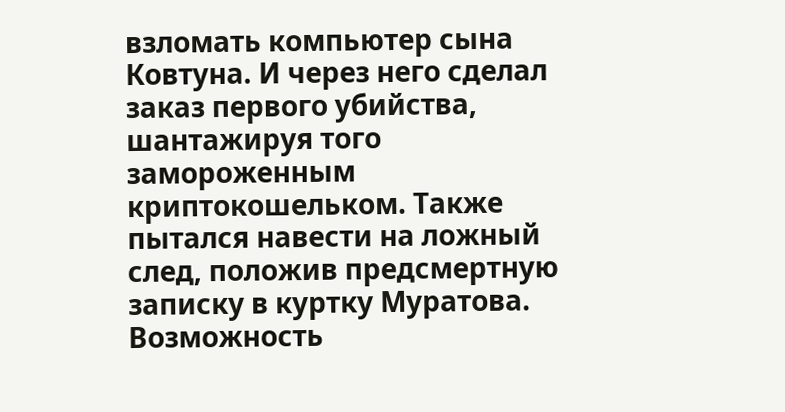взломать компьютер сына Ковтуна. И через него сделал заказ первого убийства, шантажируя того замороженным криптокошельком. Также пытался навести на ложный след, положив предсмертную записку в куртку Муратова. Возможность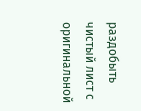раздобыть чистый лист с оригинальной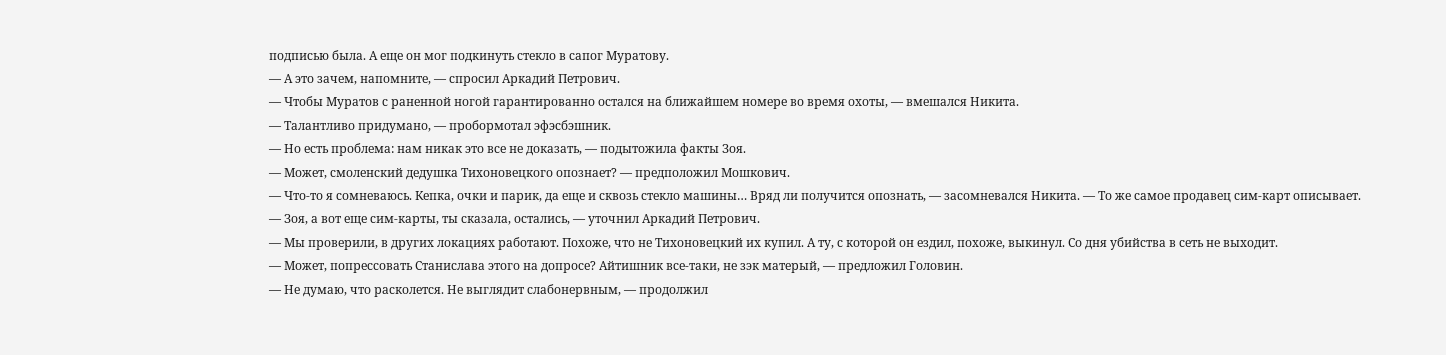подписью была. А еще он мог подкинуть стекло в сапог Муратову.
— А это зачем, напомните, — спросил Аркадий Петрович.
— Чтобы Муратов с раненной ногой гарантированно остался на ближайшем номере во время охоты, — вмешался Никита.
— Талантливо придумано, — пробормотал эфэсбэшник.
— Но есть проблема: нам никак это все не доказать, — подытожила факты Зоя.
— Может, смоленский дедушка Тихоновецкого опознает? — предположил Мошкович.
— Что-то я сомневаюсь. Кепка, очки и парик, да еще и сквозь стекло машины… Вряд ли получится опознать, — засомневался Никита. — То же самое продавец сим-карт описывает.
— Зоя, а вот еще сим-карты, ты сказала, остались, — уточнил Аркадий Петрович.
— Мы проверили, в других локациях работают. Похоже, что не Тихоновецкий их купил. А ту, с которой он ездил, похоже, выкинул. Со дня убийства в сеть не выходит.
— Может, попрессовать Станислава этого на допросе? Айтишник все-таки, не зэк матерый, — предложил Головин.
— Не думаю, что расколется. Не выглядит слабонервным, — продолжил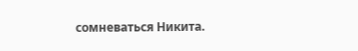сомневаться Никита.